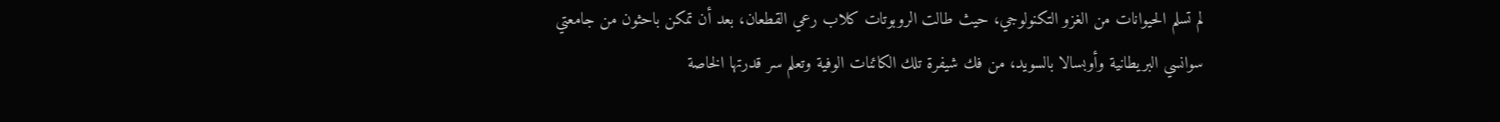لم تسلم الحيوانات من الغزو التكنولوجي، حيث طالت الروبوتات كلاب رعي القطعان، بعد أن تمكن باحثون من جامعتي سوانسي البريطانية وأوبسالا بالسويد، من فك شيفرة تلك الكائنات الوفية وتعلم سر قدرتها الخاصة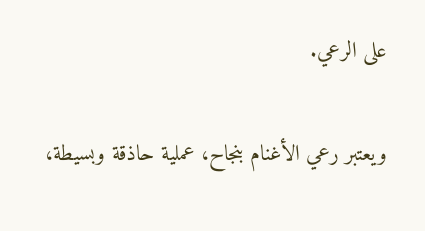على الرعي.

ويعتبر رعي الأغنام بنجاح، عملية حاذقة وبسيطة،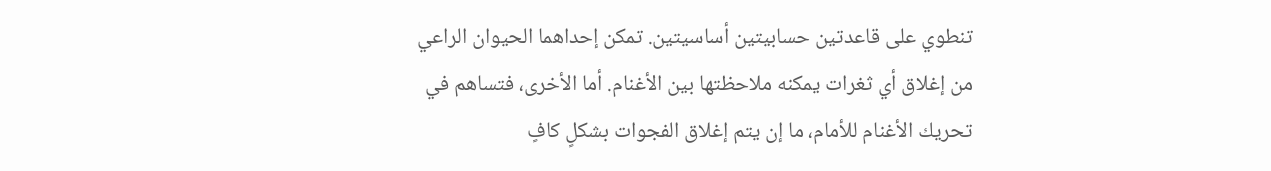تنطوي على قاعدتين حسابيتين أساسيتين. تمكن إحداهما الحيوان الراعي من إغلاق أي ثغرات يمكنه ملاحظتها بين الأغنام. أما الأخرى، فتساهم في تحريك الأغنام للأمام، ما إن يتم إغلاق الفجوات بشكلٍ كافٍ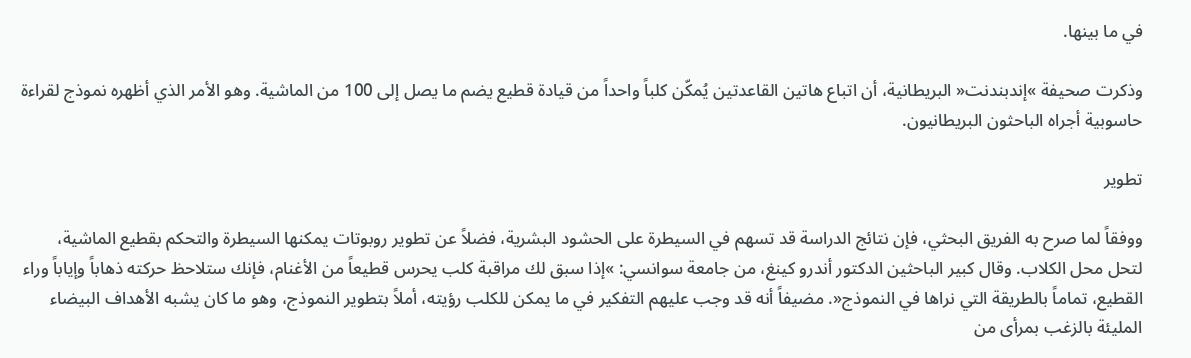في ما بينها.

وذكرت صحيفة »إندبندنت« البريطانية، أن اتباع هاتين القاعدتين يُمكّن كلباً واحداً من قيادة قطيع يضم ما يصل إلى 100 من الماشية. وهو الأمر الذي أظهره نموذج لقراءة حاسوبية أجراه الباحثون البريطانيون.

تطوير

ووفقاً لما صرح به الفريق البحثي، فإن نتائج الدراسة قد تسهم في السيطرة على الحشود البشرية، فضلاً عن تطوير روبوتات يمكنها السيطرة والتحكم بقطيع الماشية، لتحل محل الكلاب. وقال كبير الباحثين الدكتور أندرو كينغ، من جامعة سوانسي: »إذا سبق لك مراقبة كلب يحرس قطيعاً من الأغنام، فإنك ستلاحظ حركته ذهاباً وإياباً وراء القطيع، تماماً بالطريقة التي نراها في النموذج«. مضيفاً أنه قد وجب عليهم التفكير في ما يمكن للكلب رؤيته، أملاً بتطوير النموذج، وهو ما كان يشبه الأهداف البيضاء المليئة بالزغب بمرأى من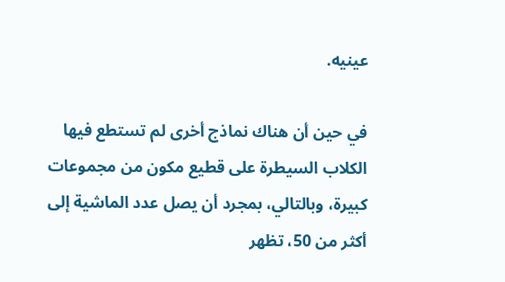عينيه.

في حين أن هناك نماذج أخرى لم تستطع فيها الكلاب السيطرة على قطيع مكون من مجموعات كبيرة، وبالتالي، بمجرد أن يصل عدد الماشية إلى أكثر من 50، تظهر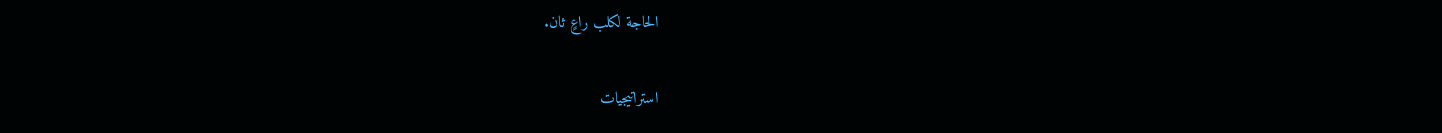الحاجة لكلب راعٍ ثان.

استراتيجيات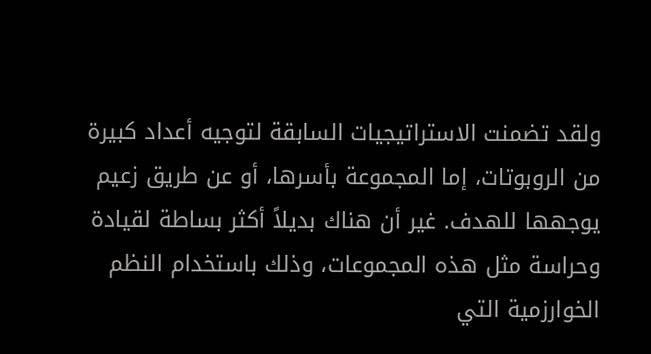ولقد تضمنت الاستراتيجيات السابقة لتوجيه أعداد كبيرة من الروبوتات، إما المجموعة بأسرها، أو عن طريق زعيم يوجهها للهدف. غير أن هناك بديلاً أكثر بساطة لقيادة وحراسة مثل هذه المجموعات، وذلك باستخدام النظم الخوارزمية التي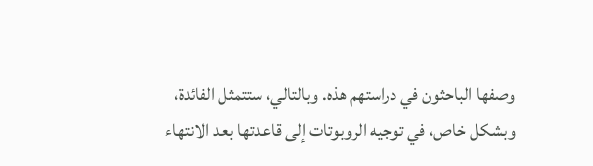وصفها الباحثون في دراستهم هذه. وبالتالي، ستتمثل الفائدة، وبشكل خاص، في توجيه الروبوتات إلى قاعدتها بعد الانتهاء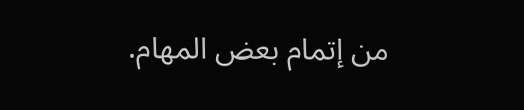من إتمام بعض المهام.